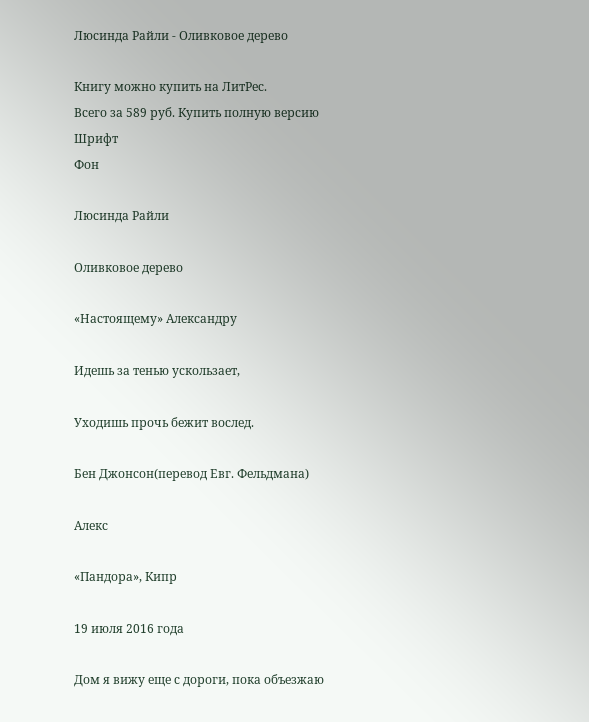Люсинда Райли - Оливковое дерево

Книгу можно купить на ЛитРес.
Всего за 589 руб. Купить полную версию
Шрифт
Фон

Люсинда Райли

Оливковое дерево

«Настоящему» Александру

Идешь за тенью ускользает,

Уходишь прочь бежит вослед.

Бен Джонсон(перевод Евг. Фельдмана)

Алекс

«Пандора», Кипр

19 июля 2016 года

Дом я вижу еще с дороги, пока объезжаю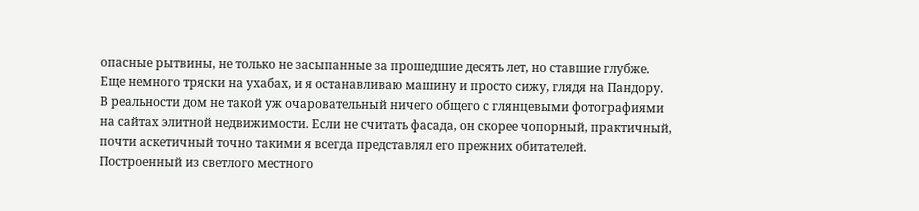опасные рытвины, не только не засыпанные за прошедшие десять лет, но ставшие глубже. Еще немного тряски на ухабах, и я останавливаю машину и просто сижу, глядя на Пандору. В реальности дом не такой уж очаровательный ничего общего с глянцевыми фотографиями на сайтах элитной недвижимости. Если не считать фасада, он скорее чопорный, практичный, почти аскетичный точно такими я всегда представлял его прежних обитателей. Построенный из светлого местного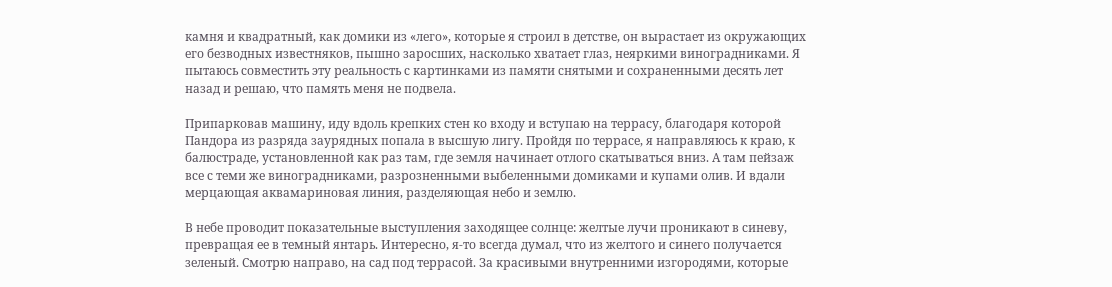камня и квадратный, как домики из «лего», которые я строил в детстве, он вырастает из окружающих его безводных известняков, пышно заросших, насколько хватает глаз, неяркими виноградниками. Я пытаюсь совместить эту реальность с картинками из памяти снятыми и сохраненными десять лет назад и решаю, что память меня не подвела.

Припарковав машину, иду вдоль крепких стен ко входу и вступаю на террасу, благодаря которой Пандора из разряда заурядных попала в высшую лигу. Пройдя по террасе, я направляюсь к краю, к балюстраде, установленной как раз там, где земля начинает отлого скатываться вниз. А там пейзаж все с теми же виноградниками, разрозненными выбеленными домиками и купами олив. И вдали мерцающая аквамариновая линия, разделяющая небо и землю.

В небе проводит показательные выступления заходящее солнце: желтые лучи проникают в синеву, превращая ее в темный янтарь. Интересно, я-то всегда думал, что из желтого и синего получается зеленый. Смотрю направо, на сад под террасой. За красивыми внутренними изгородями, которые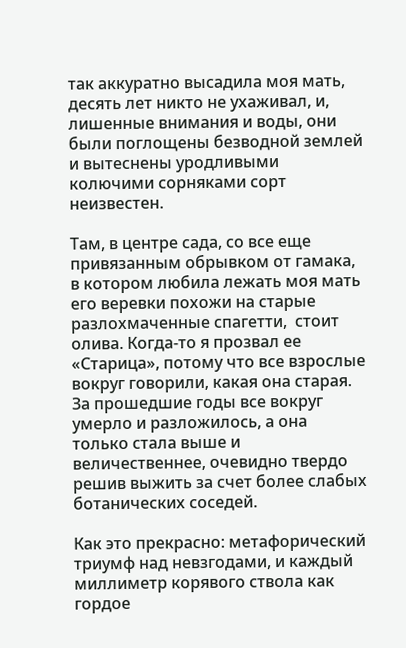так аккуратно высадила моя мать, десять лет никто не ухаживал, и, лишенные внимания и воды, они были поглощены безводной землей и вытеснены уродливыми колючими сорняками сорт неизвестен.

Там, в центре сада, со все еще привязанным обрывком от гамака, в котором любила лежать моя мать его веревки похожи на старые разлохмаченные спагетти,  стоит олива. Когда-то я прозвал ее «Старица», потому что все взрослые вокруг говорили, какая она старая. За прошедшие годы все вокруг умерло и разложилось, а она только стала выше и величественнее, очевидно твердо решив выжить за счет более слабых ботанических соседей.

Как это прекрасно: метафорический триумф над невзгодами, и каждый миллиметр корявого ствола как гордое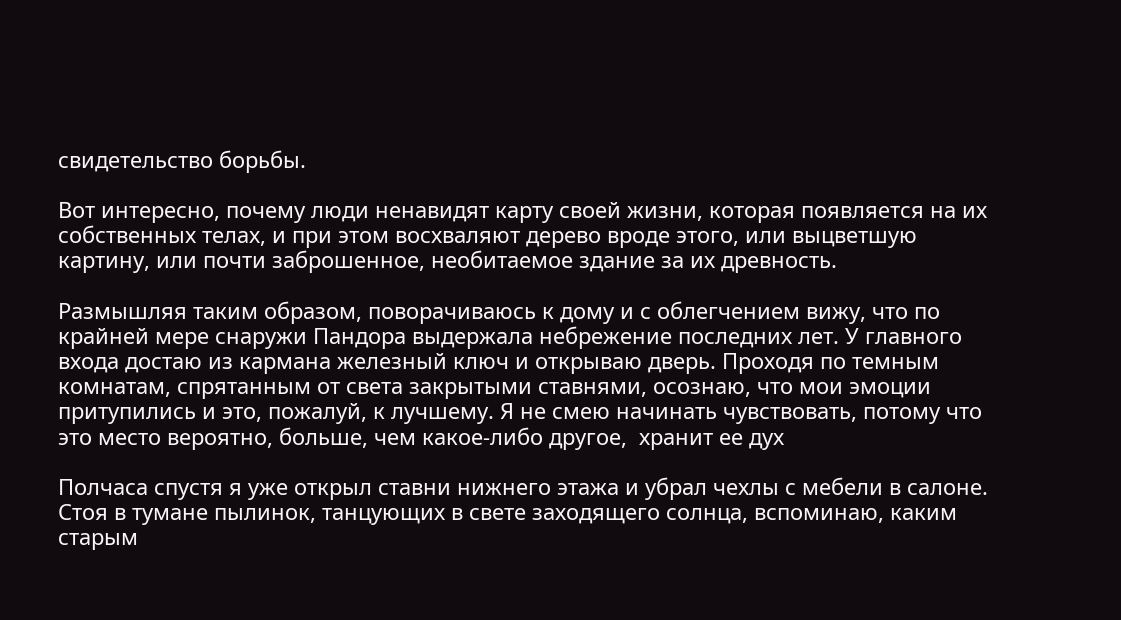свидетельство борьбы.

Вот интересно, почему люди ненавидят карту своей жизни, которая появляется на их собственных телах, и при этом восхваляют дерево вроде этого, или выцветшую картину, или почти заброшенное, необитаемое здание за их древность.

Размышляя таким образом, поворачиваюсь к дому и с облегчением вижу, что по крайней мере снаружи Пандора выдержала небрежение последних лет. У главного входа достаю из кармана железный ключ и открываю дверь. Проходя по темным комнатам, спрятанным от света закрытыми ставнями, осознаю, что мои эмоции притупились и это, пожалуй, к лучшему. Я не смею начинать чувствовать, потому что это место вероятно, больше, чем какое-либо другое,  хранит ее дух

Полчаса спустя я уже открыл ставни нижнего этажа и убрал чехлы с мебели в салоне. Стоя в тумане пылинок, танцующих в свете заходящего солнца, вспоминаю, каким старым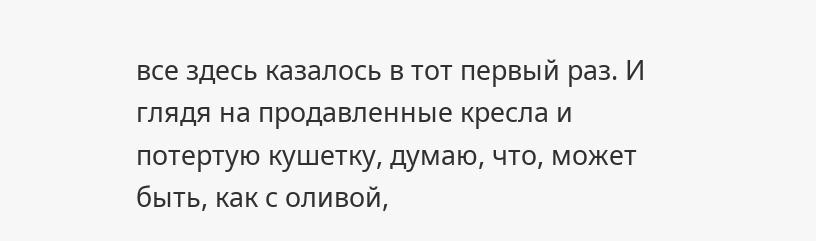все здесь казалось в тот первый раз. И глядя на продавленные кресла и потертую кушетку, думаю, что, может быть, как с оливой,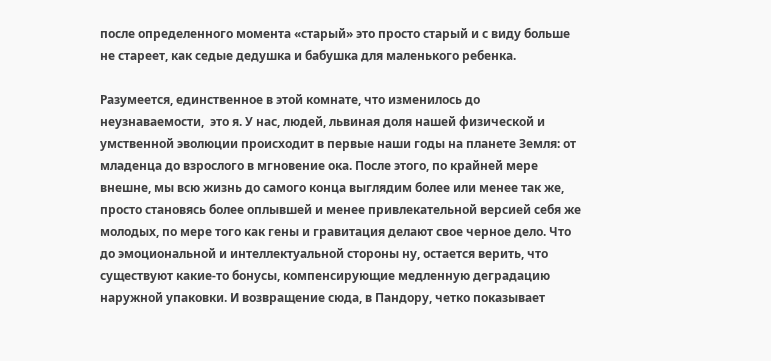после определенного момента «старый» это просто старый и с виду больше не стареет, как седые дедушка и бабушка для маленького ребенка.

Разумеется, единственное в этой комнате, что изменилось до неузнаваемости,  это я. У нас, людей, львиная доля нашей физической и умственной эволюции происходит в первые наши годы на планете Земля: от младенца до взрослого в мгновение ока. После этого, по крайней мере внешне, мы всю жизнь до самого конца выглядим более или менее так же, просто становясь более оплывшей и менее привлекательной версией себя же молодых, по мере того как гены и гравитация делают свое черное дело. Что до эмоциональной и интеллектуальной стороны ну, остается верить, что существуют какие-то бонусы, компенсирующие медленную деградацию наружной упаковки. И возвращение сюда, в Пандору, четко показывает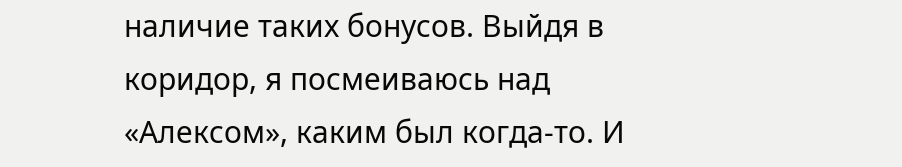наличие таких бонусов. Выйдя в коридор, я посмеиваюсь над «Алексом», каким был когда-то. И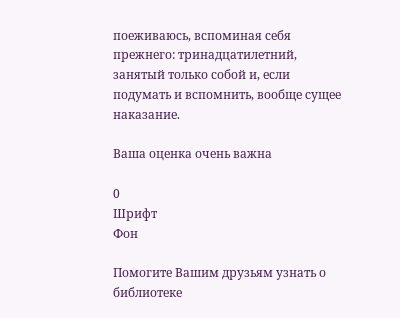поеживаюсь, вспоминая себя прежнего: тринадцатилетний, занятый только собой и, если подумать и вспомнить, вообще сущее наказание.

Ваша оценка очень важна

0
Шрифт
Фон

Помогите Вашим друзьям узнать о библиотеке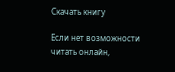Скачать книгу

Если нет возможности читать онлайн,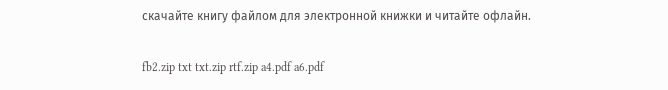скачайте книгу файлом для электронной книжки и читайте офлайн.

fb2.zip txt txt.zip rtf.zip a4.pdf a6.pdf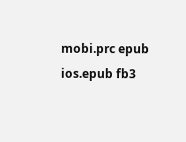mobi.prc epub ios.epub fb3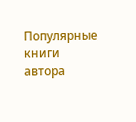Популярные книги автора